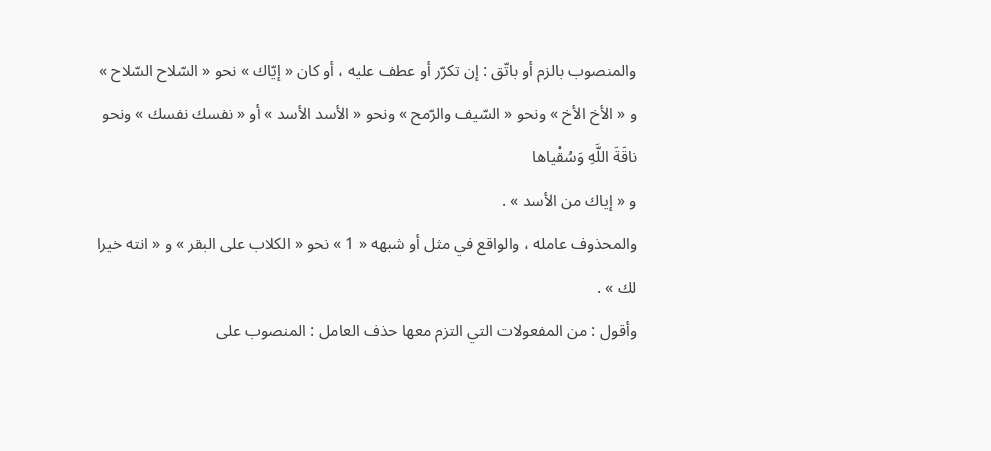والمنصوب بالزم أو باتّق : إن تكرّر أو عطف عليه ، أو كان « إيّاك » نحو « السّلاح السّلاح » و « الأخ الأخ » ونحو « السّيف والرّمح » ونحو « الأسد الأسد » أو « نفسك نفسك » ونحو
ناقَةَ اللَّهِ وَسُقْياها
و « إياك من الأسد » .
والمحذوف عامله ، والواقع في مثل أو شبهه « 1 » نحو « الكلاب على البقر » و « انته خيرا لك » .
وأقول : من المفعولات التي التزم معها حذف العامل : المنصوب على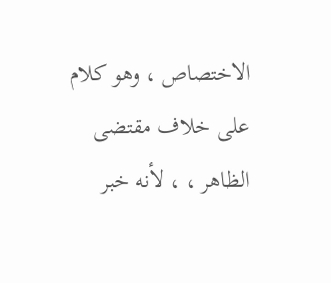الاختصاص ، وهو كلام على خلاف مقتضى الظاهر ، ، لأنه خبر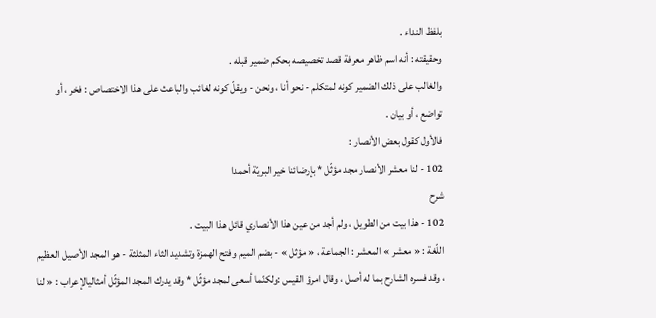بلفظ النداء .
وحقيقته : أنه اسم ظاهر معرفة قصد تخصيصه بحكم ضمير قبله .
والغالب على ذلك الضمير كونه لمتكلم - نحو أنا ، ونحن - ويقلّ كونه لغائب والباعث على هذا الاختصاص : فخر ، أو تواضع ، أو بيان .
فالأول كقول بعض الأنصار :
102 - لنا معشر الأنصار مجد مؤثّل * بإرضائنا خير البريّة أحمدا
شرح
102 - هذا بيت من الطويل ، ولم أجد من عين هذا الأنصاري قائل هذا البيت .
اللّغة : « معشر » المعشر : الجماعة ، « مؤثل » - بضم الميم وفتح الهمزة وتشديد الثاء المثلثة - هو المجد الأصيل العظيم ، وقد فسره الشارح بما له أصل ، وقال امرؤ القيس :ولكنّما أسعى لمجد مؤثّل * وقد يدرك المجد المؤثّل أمثاليالإعراب : « لنا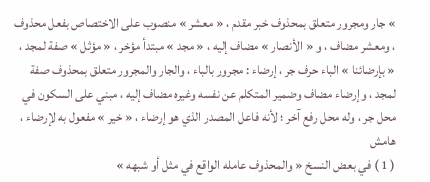» جار ومجرور متعلق بمحذوف خبر مقدم ، « معشر » منصوب على الاختصاص بفعل محذوف ، ومعشر مضاف ، و « الأنصار » مضاف إليه ، « مجد » مبتدأ مؤخر ، « مؤثل » صفة لمجد ، « بإرضائنا » الباء حرف جر ، إرضاء : مجرور بالباء ، والجار والمجرور متعلق بمحذوف صفة لمجد ، وإرضاء مضاف وضمير المتكلم عن نفسه وغيره مضاف إليه ، مبني على السكون في محل جر ، وله محل رفع آخر ؛ لأنه فاعل المصدر الذي هو إرضاء ، « خير » مفعول به لإرضاء ،
هامش
( 1 ) في بعض النسخ « والمحذوف عامله الواقع في مثل أو شبهه »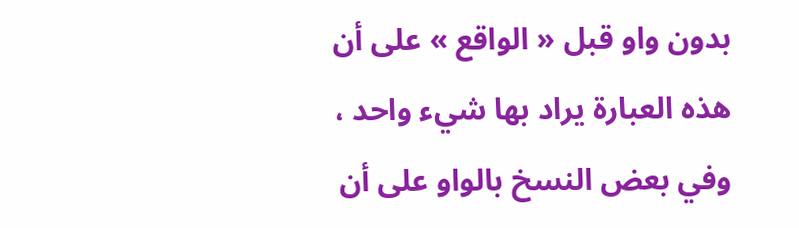بدون واو قبل « الواقع » على أن هذه العبارة يراد بها شيء واحد ، وفي بعض النسخ بالواو على أن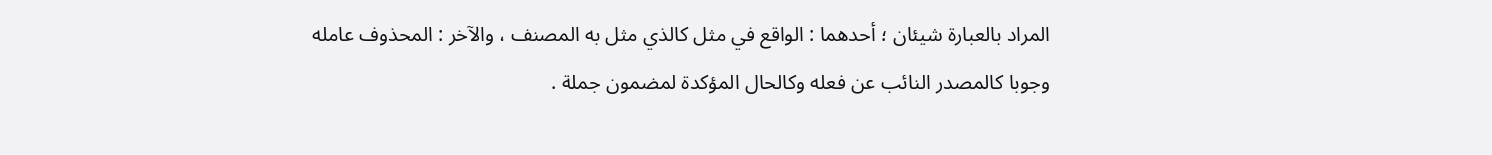المراد بالعبارة شيئان ؛ أحدهما : الواقع في مثل كالذي مثل به المصنف ، والآخر : المحذوف عامله وجوبا كالمصدر النائب عن فعله وكالحال المؤكدة لمضمون جملة .